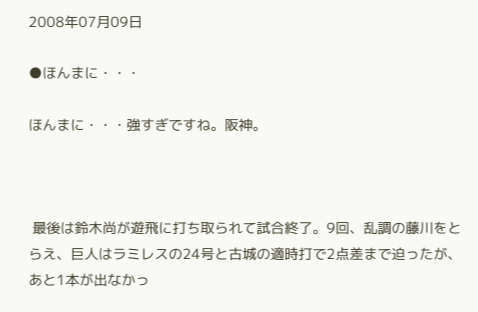2008年07月09日

●ほんまに・・・

ほんまに・・・強すぎですね。阪神。



 最後は鈴木尚が遊飛に打ち取られて試合終了。9回、乱調の藤川をとらえ、巨人はラミレスの24号と古城の適時打で2点差まで迫ったが、あと1本が出なかっ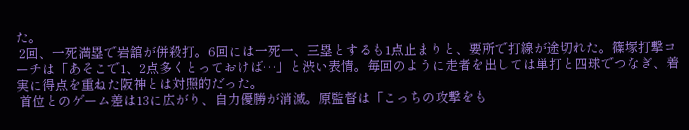た。
 2回、一死満塁で岩舘が併殺打。6回には一死一、三塁とするも1点止まりと、要所で打線が途切れた。篠塚打撃コーチは「あそこで1、2点多くとっておけば…」と渋い表情。毎回のように走者を出しては単打と四球でつなぎ、着実に得点を重ねた阪神とは対照的だった。
 首位とのゲーム差は13に広がり、自力優勝が消滅。原監督は「こっちの攻撃をも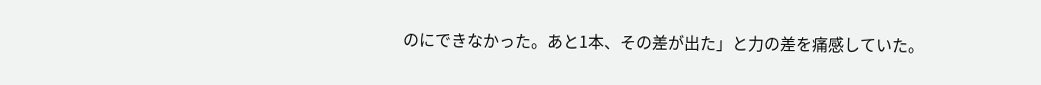のにできなかった。あと1本、その差が出た」と力の差を痛感していた。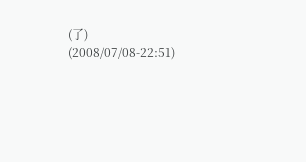(了)
(2008/07/08-22:51)